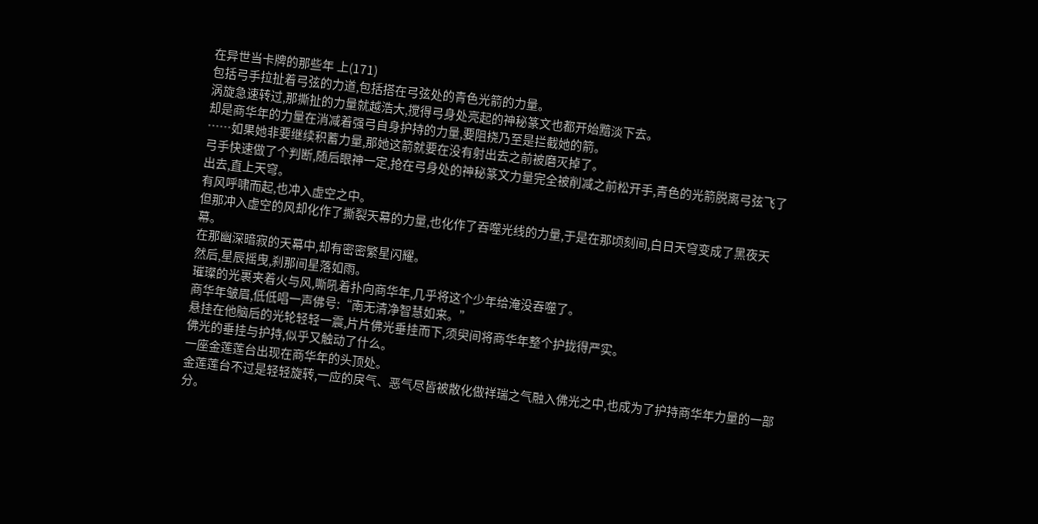在异世当卡牌的那些年 上(171)
包括弓手拉扯着弓弦的力道,包括搭在弓弦处的青色光箭的力量。
涡旋急速转过,那撕扯的力量就越浩大,搅得弓身处亮起的神秘篆文也都开始黯淡下去。
却是商华年的力量在消减着强弓自身护持的力量,要阻挠乃至是拦截她的箭。
……如果她非要继续积蓄力量,那她这箭就要在没有射出去之前被磨灭掉了。
弓手快速做了个判断,随后眼神一定,抢在弓身处的神秘篆文力量完全被削减之前松开手,青色的光箭脱离弓弦飞了出去,直上天穹。
有风呼啸而起,也冲入虚空之中。
但那冲入虚空的风却化作了撕裂天幕的力量,也化作了吞噬光线的力量,于是在那顷刻间,白日天穹变成了黑夜天幕。
在那幽深暗寂的天幕中,却有密密繁星闪耀。
然后,星辰摇曳,刹那间星落如雨。
璀璨的光裹夹着火与风,嘶吼着扑向商华年,几乎将这个少年给淹没吞噬了。
商华年皱眉,低低唱一声佛号:“南无清净智慧如来。”
悬挂在他脑后的光轮轻轻一震,片片佛光垂挂而下,须臾间将商华年整个护拢得严实。
佛光的垂挂与护持,似乎又触动了什么。
一座金莲莲台出现在商华年的头顶处。
金莲莲台不过是轻轻旋转,一应的戾气、恶气尽皆被散化做祥瑞之气融入佛光之中,也成为了护持商华年力量的一部分。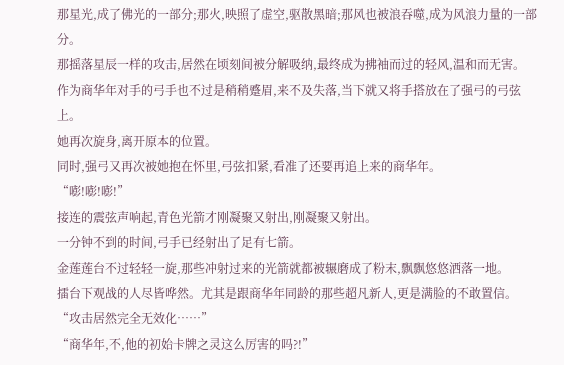那星光,成了佛光的一部分;那火,映照了虚空,驱散黑暗;那风也被浪吞噬,成为风浪力量的一部分。
那摇落星辰一样的攻击,居然在顷刻间被分解吸纳,最终成为拂袖而过的轻风,温和而无害。
作为商华年对手的弓手也不过是稍稍蹙眉,来不及失落,当下就又将手搭放在了强弓的弓弦上。
她再次旋身,离开原本的位置。
同时,强弓又再次被她抱在怀里,弓弦扣紧,看准了还要再追上来的商华年。
“嘭!嘭!嘭!”
接连的震弦声响起,青色光箭才刚凝聚又射出,刚凝聚又射出。
一分钟不到的时间,弓手已经射出了足有七箭。
金莲莲台不过轻轻一旋,那些冲射过来的光箭就都被辗磨成了粉末,飘飘悠悠洒落一地。
擂台下观战的人尽皆哗然。尤其是跟商华年同龄的那些超凡新人,更是满脸的不敢置信。
“攻击居然完全无效化……”
“商华年,不,他的初始卡牌之灵这么厉害的吗?!”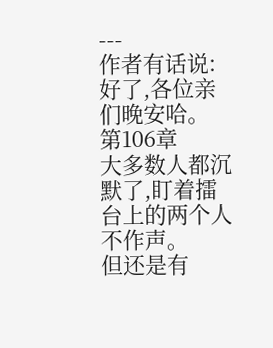---
作者有话说:好了,各位亲们晚安哈。
第106章
大多数人都沉默了,盯着擂台上的两个人不作声。
但还是有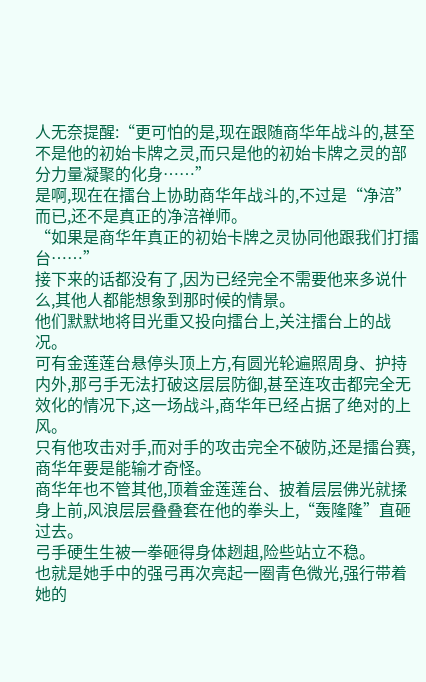人无奈提醒:“更可怕的是,现在跟随商华年战斗的,甚至不是他的初始卡牌之灵,而只是他的初始卡牌之灵的部分力量凝聚的化身……”
是啊,现在在擂台上协助商华年战斗的,不过是“净涪”而已,还不是真正的净涪禅师。
“如果是商华年真正的初始卡牌之灵协同他跟我们打擂台……”
接下来的话都没有了,因为已经完全不需要他来多说什么,其他人都能想象到那时候的情景。
他们默默地将目光重又投向擂台上,关注擂台上的战况。
可有金莲莲台悬停头顶上方,有圆光轮遍照周身、护持内外,那弓手无法打破这层层防御,甚至连攻击都完全无效化的情况下,这一场战斗,商华年已经占据了绝对的上风。
只有他攻击对手,而对手的攻击完全不破防,还是擂台赛,商华年要是能输才奇怪。
商华年也不管其他,顶着金莲莲台、披着层层佛光就揉身上前,风浪层层叠叠套在他的拳头上,“轰隆隆”直砸过去。
弓手硬生生被一拳砸得身体趔趄,险些站立不稳。
也就是她手中的强弓再次亮起一圈青色微光,强行带着她的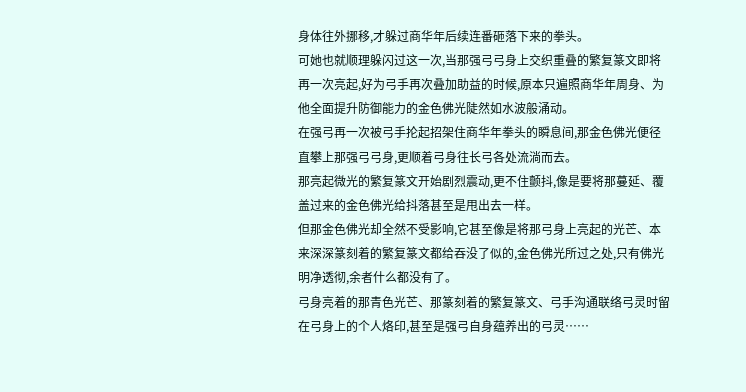身体往外挪移,才躲过商华年后续连番砸落下来的拳头。
可她也就顺理躲闪过这一次,当那强弓弓身上交织重叠的繁复篆文即将再一次亮起,好为弓手再次叠加助益的时候,原本只遍照商华年周身、为他全面提升防御能力的金色佛光陡然如水波般涌动。
在强弓再一次被弓手抡起招架住商华年拳头的瞬息间,那金色佛光便径直攀上那强弓弓身,更顺着弓身往长弓各处流淌而去。
那亮起微光的繁复篆文开始剧烈震动,更不住颤抖,像是要将那蔓延、覆盖过来的金色佛光给抖落甚至是甩出去一样。
但那金色佛光却全然不受影响,它甚至像是将那弓身上亮起的光芒、本来深深篆刻着的繁复篆文都给吞没了似的,金色佛光所过之处,只有佛光明净透彻,余者什么都没有了。
弓身亮着的那青色光芒、那篆刻着的繁复篆文、弓手沟通联络弓灵时留在弓身上的个人烙印,甚至是强弓自身蕴养出的弓灵……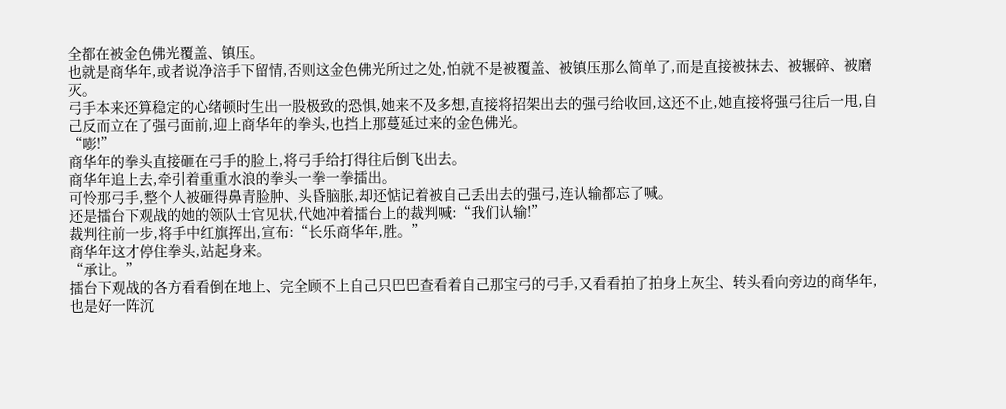全都在被金色佛光覆盖、镇压。
也就是商华年,或者说净涪手下留情,否则这金色佛光所过之处,怕就不是被覆盖、被镇压那么简单了,而是直接被抹去、被辗碎、被磨灭。
弓手本来还算稳定的心绪顿时生出一股极致的恐惧,她来不及多想,直接将招架出去的强弓给收回,这还不止,她直接将强弓往后一甩,自己反而立在了强弓面前,迎上商华年的拳头,也挡上那蔓延过来的金色佛光。
“嘭!”
商华年的拳头直接砸在弓手的脸上,将弓手给打得往后倒飞出去。
商华年追上去,牵引着重重水浪的拳头一拳一拳擂出。
可怜那弓手,整个人被砸得鼻青脸肿、头昏脑胀,却还惦记着被自己丢出去的强弓,连认输都忘了喊。
还是擂台下观战的她的领队士官见状,代她冲着擂台上的裁判喊:“我们认输!”
裁判往前一步,将手中红旗挥出,宣布:“长乐商华年,胜。”
商华年这才停住拳头,站起身来。
“承让。”
擂台下观战的各方看看倒在地上、完全顾不上自己只巴巴查看着自己那宝弓的弓手,又看看拍了拍身上灰尘、转头看向旁边的商华年,也是好一阵沉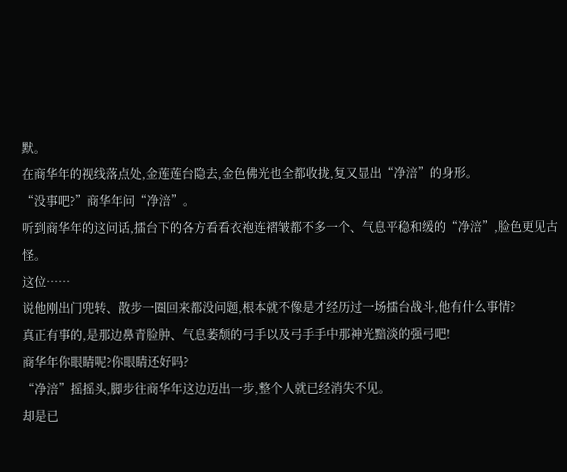默。
在商华年的视线落点处,金莲莲台隐去,金色佛光也全都收拢,复又显出“净涪”的身形。
“没事吧?”商华年问“净涪”。
听到商华年的这问话,擂台下的各方看看衣袍连褶皱都不多一个、气息平稳和缓的“净涪”,脸色更见古怪。
这位……
说他刚出门兜转、散步一圈回来都没问题,根本就不像是才经历过一场擂台战斗,他有什么事情?
真正有事的,是那边鼻青脸肿、气息萎颓的弓手以及弓手手中那神光黯淡的强弓吧!
商华年你眼睛呢?你眼睛还好吗?
“净涪”摇摇头,脚步往商华年这边迈出一步,整个人就已经消失不见。
却是已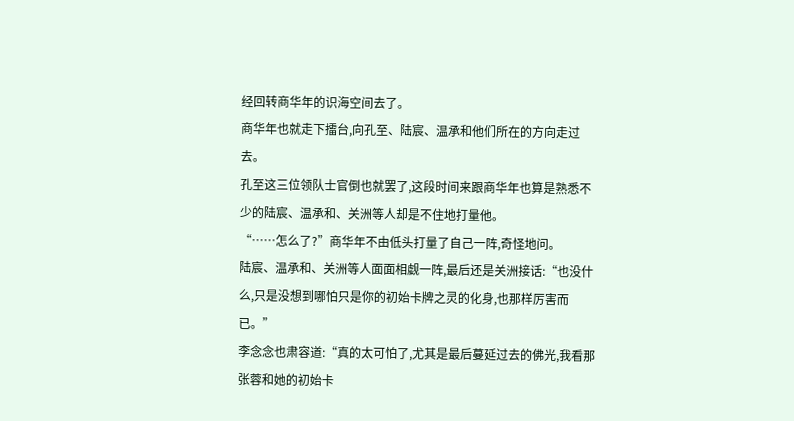经回转商华年的识海空间去了。
商华年也就走下擂台,向孔至、陆宸、温承和他们所在的方向走过去。
孔至这三位领队士官倒也就罢了,这段时间来跟商华年也算是熟悉不少的陆宸、温承和、关洲等人却是不住地打量他。
“……怎么了?”商华年不由低头打量了自己一阵,奇怪地问。
陆宸、温承和、关洲等人面面相觑一阵,最后还是关洲接话:“也没什么,只是没想到哪怕只是你的初始卡牌之灵的化身,也那样厉害而已。”
李念念也肃容道:“真的太可怕了,尤其是最后蔓延过去的佛光,我看那张蓉和她的初始卡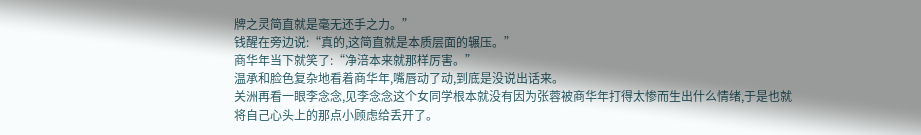牌之灵简直就是毫无还手之力。”
钱醒在旁边说:“真的,这简直就是本质层面的辗压。”
商华年当下就笑了:“净涪本来就那样厉害。”
温承和脸色复杂地看着商华年,嘴唇动了动,到底是没说出话来。
关洲再看一眼李念念,见李念念这个女同学根本就没有因为张蓉被商华年打得太惨而生出什么情绪,于是也就将自己心头上的那点小顾虑给丢开了。